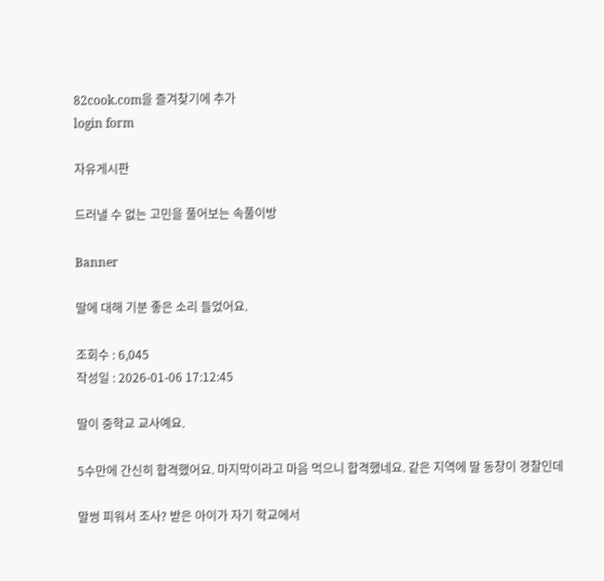82cook.com을 즐겨찾기에 추가
login form

자유게시판

드러낼 수 없는 고민을 풀어보는 속풀이방

Banner

딸에 대해 기분 좋은 소리 들었어요.

조회수 : 6,045
작성일 : 2026-01-06 17:12:45

딸이 중학교 교사예요.

5수만에 간신히 합격했어요. 마지막이라고 마음 먹으니 합격했네요. 같은 지역에 딸 동창이 경찰인데

말썽 피워서 조사? 받은 아이가 자기 학교에서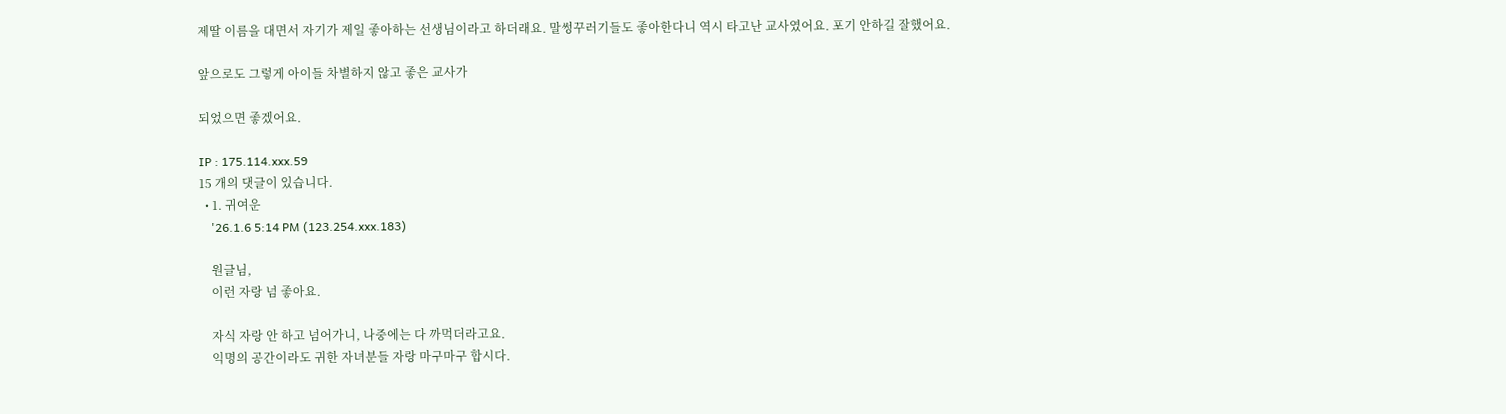제딸 이름을 대면서 자기가 제일 좋아하는 선생님이라고 하더래요. 말썽꾸러기들도 좋아한다니 역시 타고난 교사였어요. 포기 안하길 잘했어요.

앞으로도 그렇게 아이들 차별하지 않고 좋은 교사가

되었으면 좋겠어요.

IP : 175.114.xxx.59
15 개의 댓글이 있습니다.
  • 1. 귀여운
    '26.1.6 5:14 PM (123.254.xxx.183)

    원글님,
    이런 자랑 넘 좋아요.

    자식 자랑 안 하고 넘어가니, 나중에는 다 까먹더라고요.
    익명의 공간이라도 귀한 자녀분들 자랑 마구마구 합시다.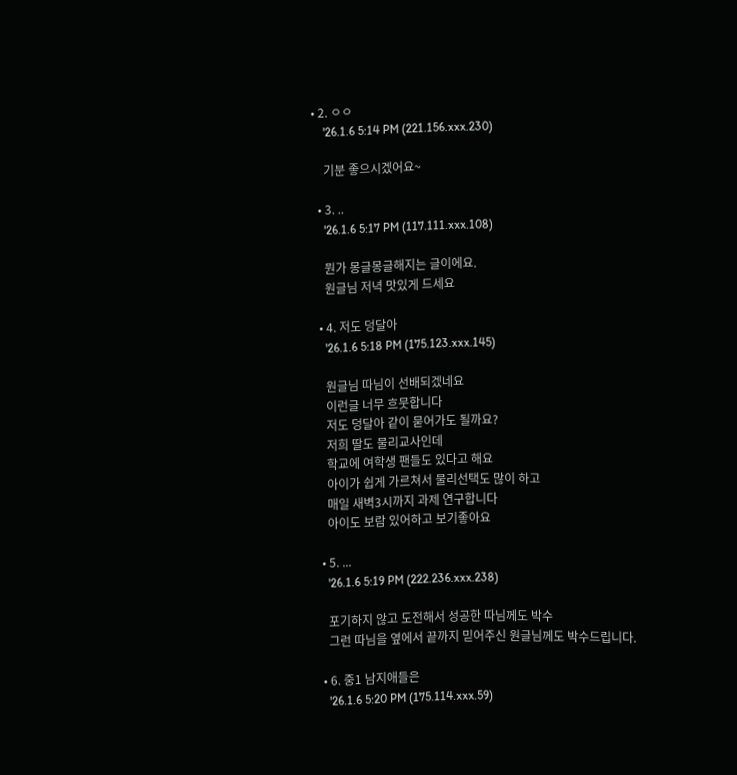• 2. ㅇㅇ
    '26.1.6 5:14 PM (221.156.xxx.230)

    기분 좋으시겠어요~

  • 3. ..
    '26.1.6 5:17 PM (117.111.xxx.108)

    뭔가 몽글몽글해지는 글이에요.
    원글님 저녁 맛있게 드세요

  • 4. 저도 덩달아
    '26.1.6 5:18 PM (175.123.xxx.145)

    원글님 따님이 선배되겠네요
    이런글 너무 흐뭇합니다
    저도 덩달아 같이 묻어가도 될까요?
    저희 딸도 물리교사인데
    학교에 여학생 팬들도 있다고 해요
    아이가 쉽게 가르쳐서 물리선택도 많이 하고
    매일 새벽3시까지 과제 연구합니다
    아이도 보람 있어하고 보기좋아요

  • 5. ...
    '26.1.6 5:19 PM (222.236.xxx.238)

    포기하지 않고 도전해서 성공한 따님께도 박수
    그런 따님을 옆에서 끝까지 믿어주신 원글님께도 박수드립니다.

  • 6. 중1 남지애들은
    '26.1.6 5:20 PM (175.114.xxx.59)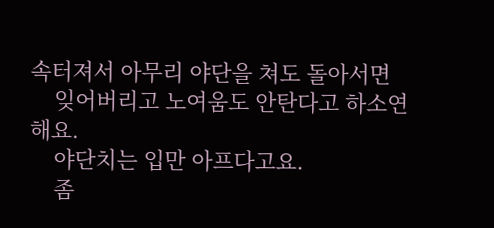속터져서 아무리 야단을 쳐도 돌아서면
    잊어버리고 노여움도 안탄다고 하소연 해요.
    야단치는 입만 아프다고요.
    좀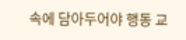속에 담아두어야 행동 교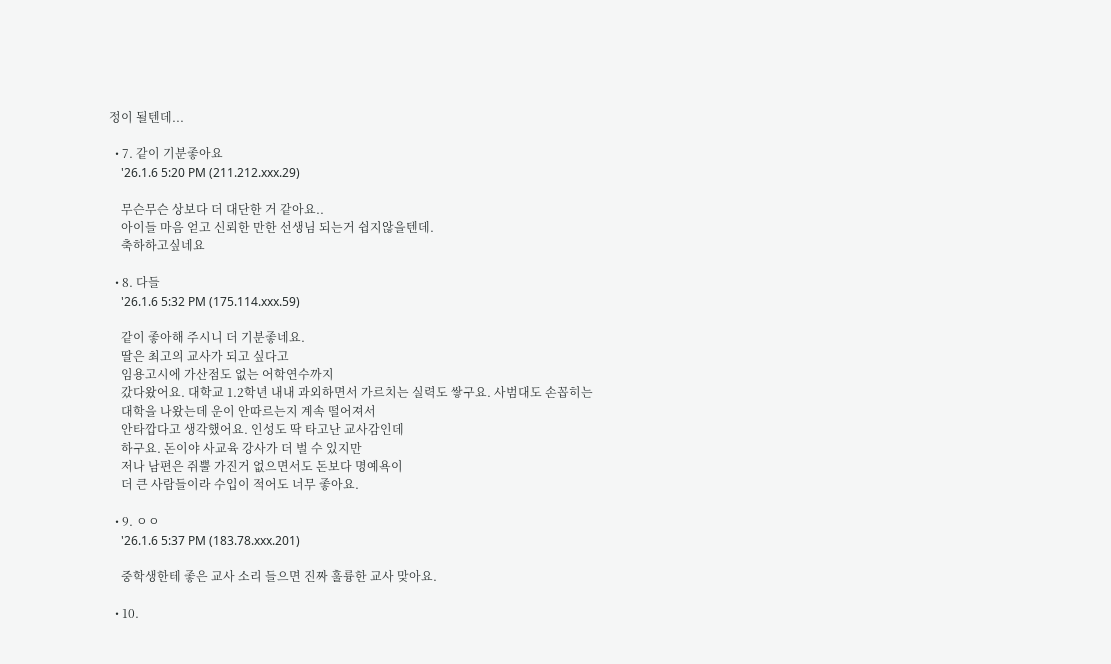정이 될텐데...

  • 7. 같이 기분좋아요
    '26.1.6 5:20 PM (211.212.xxx.29)

    무슨무슨 상보다 더 대단한 거 같아요..
    아이들 마음 얻고 신뢰한 만한 선생님 되는거 쉽지않을텐데.
    축하하고싶네요

  • 8. 다들
    '26.1.6 5:32 PM (175.114.xxx.59)

    같이 좋아해 주시니 더 기분좋네요.
    딸은 최고의 교사가 되고 싶다고
    임용고시에 가산점도 없는 어학연수까지
    갔다왔어요. 대학교 1.2학년 내내 과외하면서 가르치는 실력도 쌓구요. 사범대도 손꼽히는
    대학을 나왔는데 운이 안따르는지 계속 떨어져서
    안타깝다고 생각했어요. 인성도 딱 타고난 교사감인데
    하구요. 돈이야 사교육 강사가 더 벌 수 있지만
    저나 남편은 쥐뿔 가진거 없으면서도 돈보다 명예욕이
    더 큰 사람들이라 수입이 적어도 너무 좋아요.

  • 9. ㅇㅇ
    '26.1.6 5:37 PM (183.78.xxx.201)

    중학생한테 좋은 교사 소리 들으면 진짜 훌륭한 교사 맞아요.

  • 10.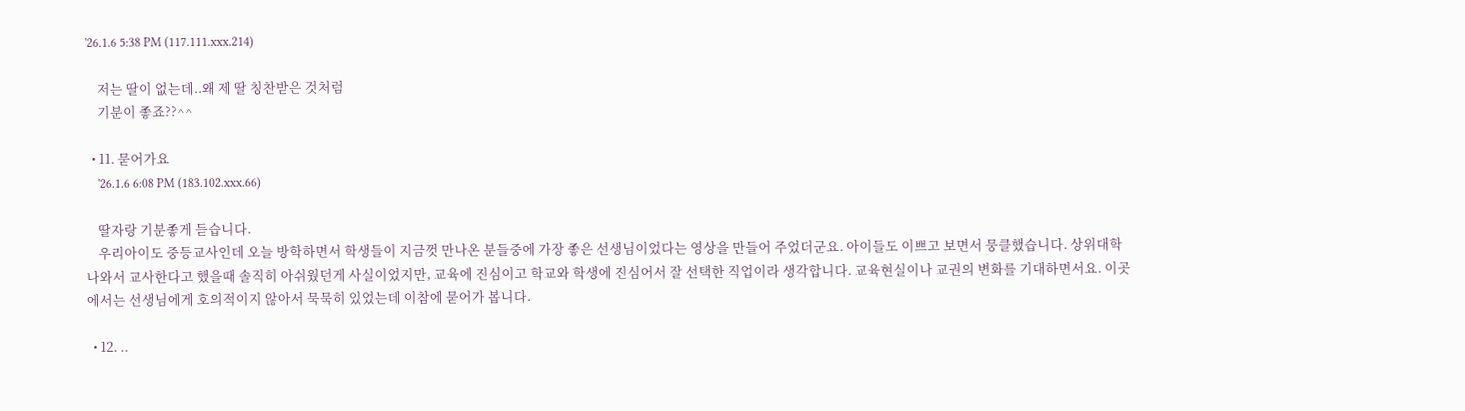'26.1.6 5:38 PM (117.111.xxx.214)

    저는 딸이 없는데..왜 제 딸 칭찬받은 것처럼
    기분이 좋죠??^^

  • 11. 묻어가요
    '26.1.6 6:08 PM (183.102.xxx.66)

    딸자랑 기분좋게 듣습니다.
    우리아이도 중등교사인데 오늘 방학하면서 학생들이 지금껏 만나온 분들중에 가장 좋은 선생님이었다는 영상을 만들어 주었더군요. 아이들도 이쁘고 보면서 뭉클했습니다. 상위대학 나와서 교사한다고 했을때 솔직히 아쉬웠던게 사실이었지만, 교육에 진심이고 학교와 학생에 진심어서 잘 선택한 직업이라 생각합니다. 교육현실이나 교권의 변화를 기대하면서요. 이곳에서는 선생님에게 호의적이지 않아서 묵묵히 있었는데 이참에 묻어가 봅니다.

  • 12. ..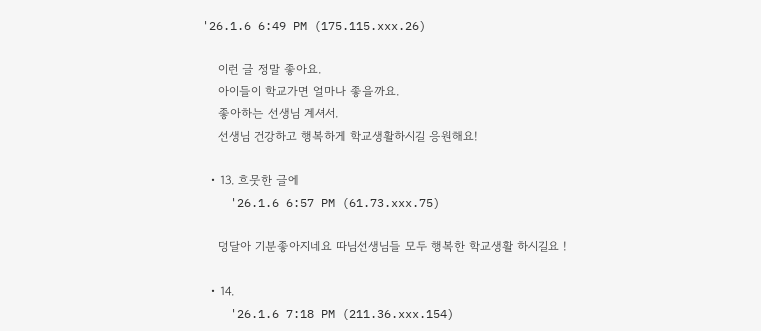'26.1.6 6:49 PM (175.115.xxx.26)

    이런 글 정말 좋아요.
    아이들이 학교가면 얼마나 좋을까요.
    좋아하는 선생님 계셔서.
    선생님 건강하고 행복하게 학교생활하시길 응원해요!

  • 13. 흐뭇한 글에
    '26.1.6 6:57 PM (61.73.xxx.75)

    덩달아 기분좋아지네요 따님선생님들 모두 행복한 학교생활 하시길요 !

  • 14.
    '26.1.6 7:18 PM (211.36.xxx.154)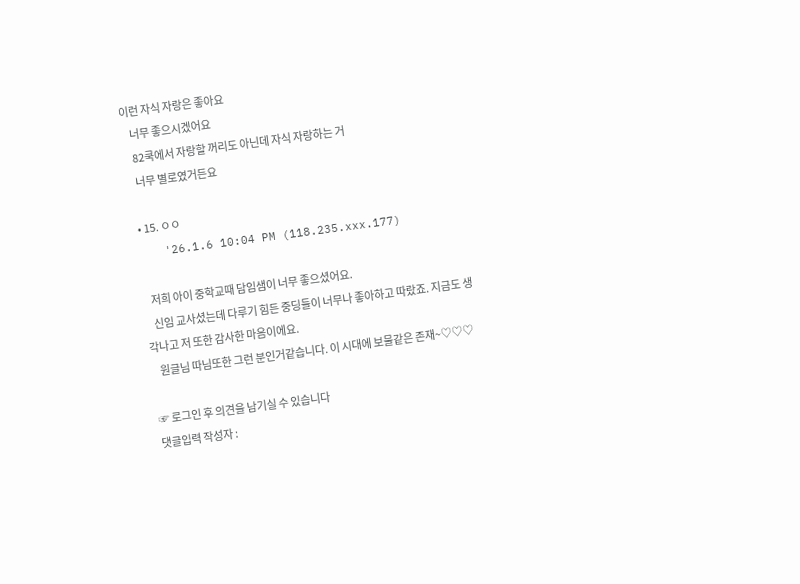이런 자식 자랑은 좋아요
    너무 좋으시겠어요
    82쿡에서 자랑할 꺼리도 아닌데 자식 자랑하는 거
    너무 별로였거든요

  • 15. ㅇㅇ
    '26.1.6 10:04 PM (118.235.xxx.177)

    저희 아이 중학교때 담임샘이 너무 좋으셨어요.
    신임 교사셨는데 다루기 힘든 중딩들이 너무나 좋아하고 따랐죠. 지금도 생각나고 저 또한 감사한 마음이에요.
    원글님 따님또한 그런 분인거같습니다. 이 시대에 보물같은 존재~♡♡♡

☞ 로그인 후 의견을 남기실 수 있습니다
댓글입력 작성자 :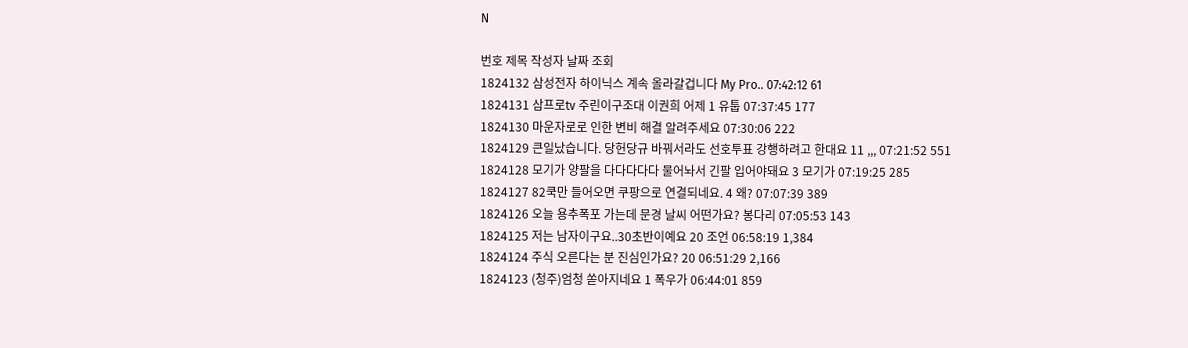N

번호 제목 작성자 날짜 조회
1824132 삼성전자 하이닉스 계속 올라갈겁니다 My Pro.. 07:42:12 61
1824131 삼프로tv 주린이구조대 이권희 어제 1 유툽 07:37:45 177
1824130 마운자로로 인한 변비 해결 알려주세요 07:30:06 222
1824129 큰일났습니다. 당헌당규 바꿔서라도 선호투표 강행하려고 한대요 11 ,,, 07:21:52 551
1824128 모기가 양팔을 다다다다다 물어놔서 긴팔 입어야돼요 3 모기가 07:19:25 285
1824127 82쿡만 들어오면 쿠팡으로 연결되네요. 4 왜? 07:07:39 389
1824126 오늘 용추폭포 가는데 문경 날씨 어떤가요? 봉다리 07:05:53 143
1824125 저는 남자이구요..30초반이예요 20 조언 06:58:19 1,384
1824124 주식 오른다는 분 진심인가요? 20 06:51:29 2,166
1824123 (청주)엄청 쏟아지네요 1 폭우가 06:44:01 859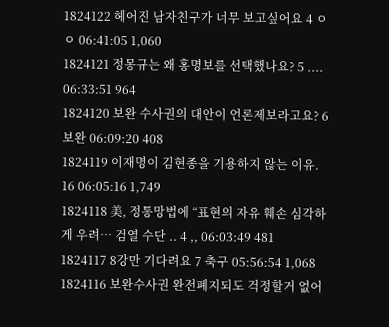1824122 헤어진 남자친구가 너무 보고싶어요 4 ㅇㅇ 06:41:05 1,060
1824121 정몽규는 왜 홍명보를 선택했나요? 5 .... 06:33:51 964
1824120 보완 수사권의 대안이 언론제보라고요? 6 보완 06:09:20 408
1824119 이재명이 김현종을 기용하지 않는 이유. 16 06:05:16 1,749
1824118 美, 정통망법에 “표현의 자유 훼손 심각하게 우려… 검열 수단 .. 4 ,, 06:03:49 481
1824117 8강만 기다려요 7 축구 05:56:54 1,068
1824116 보완수사권 완전폐지되도 걱정할거 없어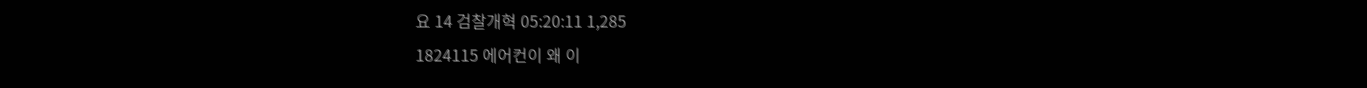요 14 검찰개혁 05:20:11 1,285
1824115 에어컨이 왜 이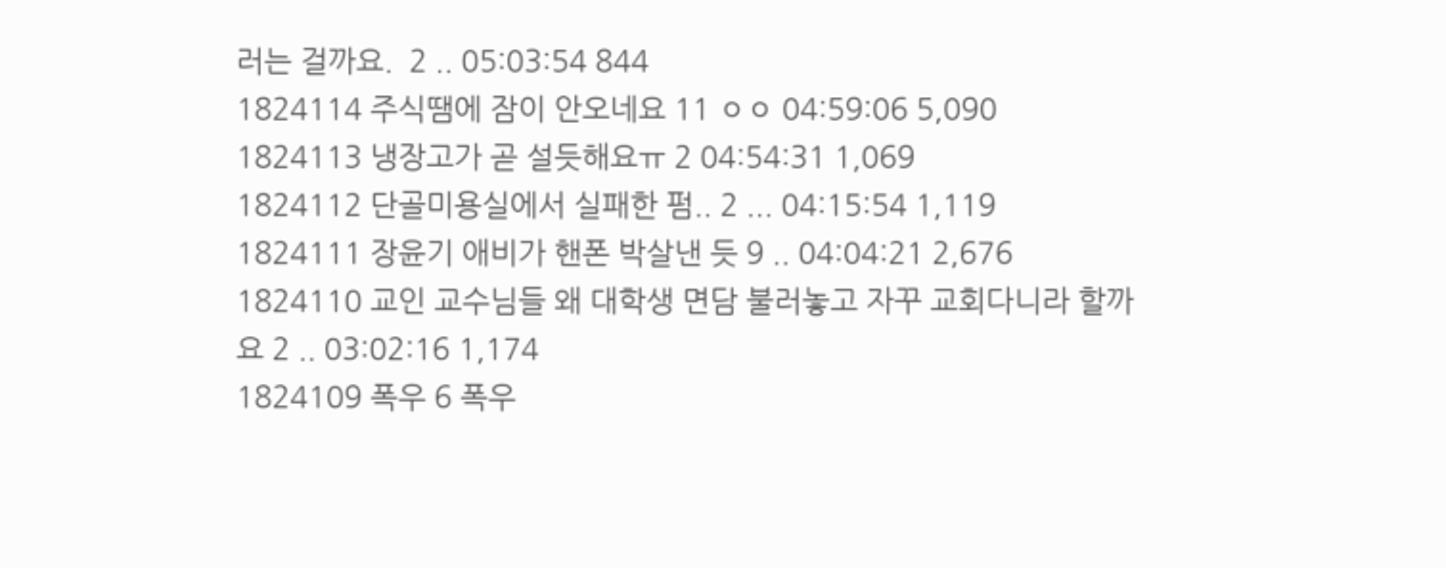러는 걸까요.  2 .. 05:03:54 844
1824114 주식땜에 잠이 안오네요 11 ㅇㅇ 04:59:06 5,090
1824113 냉장고가 곧 설듯해요ㅠ 2 04:54:31 1,069
1824112 단골미용실에서 실패한 펌.. 2 ... 04:15:54 1,119
1824111 장윤기 애비가 핸폰 박살낸 듯 9 .. 04:04:21 2,676
1824110 교인 교수님들 왜 대학생 면담 불러놓고 자꾸 교회다니라 할까요 2 .. 03:02:16 1,174
1824109 폭우 6 폭우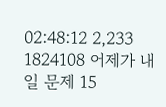02:48:12 2,233
1824108 어제가 내일 문제 15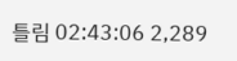틀림 02:43:06 2,289